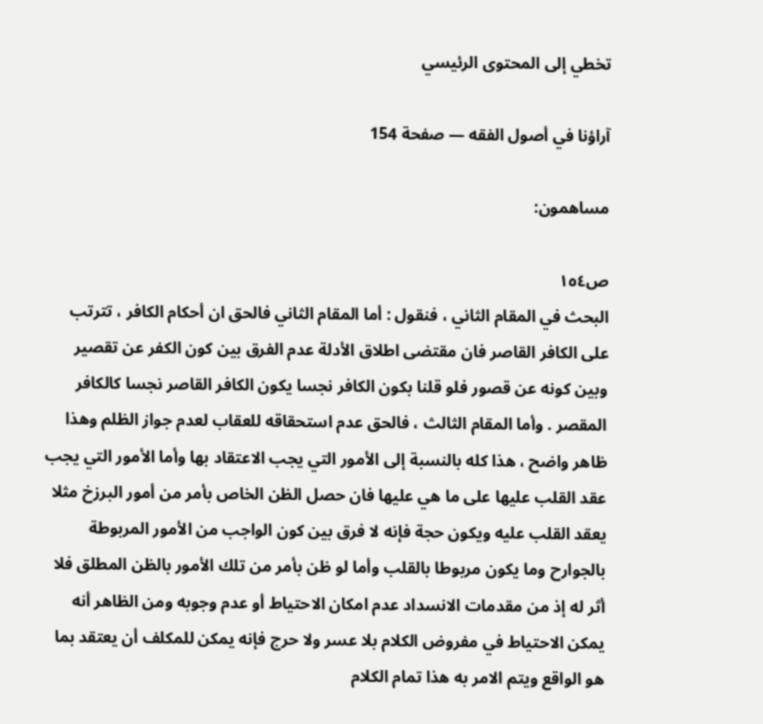تخطي إلى المحتوى الرئيسي

آراؤنا في أصول الفقه — صفحة 154

مساهمون:

ص١٥٤
البحث في المقام الثاني ، فنقول : أما المقام الثاني فالحق ان أحكام الكافر ، تترتب على الكافر القاصر فان مقتضى اطلاق الأدلة عدم الفرق بين كون الكفر عن تقصير وبين كونه عن قصور فلو قلنا بكون الكافر نجسا يكون الكافر القاصر نجسا كالكافر المقصر . وأما المقام الثالث ، فالحق عدم استحقاقه للعقاب لعدم جواز الظلم وهذا ظاهر واضح ، هذا كله بالنسبة إلى الأمور التي يجب الاعتقاد بها وأما الأمور التي يجب عقد القلب عليها على ما هي عليها فان حصل الظن الخاص بأمر من أمور البرزخ مثلا يعقد القلب عليه ويكون حجة فإنه لا فرق بين كون الواجب من الأمور المربوطة بالجوارح وما يكون مربوطا بالقلب وأما لو ظن بأمر من تلك الأمور بالظن المطلق فلا أثر له إذ من مقدمات الانسداد عدم امكان الاحتياط أو عدم وجوبه ومن الظاهر أنه يمكن الاحتياط في مفروض الكلام بلا عسر ولا حرج فإنه يمكن للمكلف أن يعتقد بما هو الواقع ويتم الامر به هذا تمام الكلام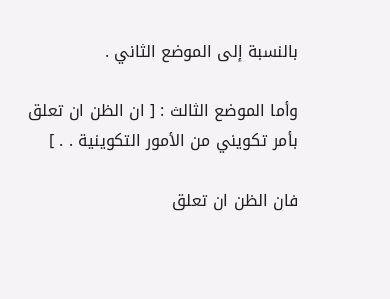بالنسبة إلى الموضع الثاني .

وأما الموضع الثالث : [ ان الظن ان تعلق بأمر تكويني من الأمور التكوينية . . ]

فان الظن ان تعلق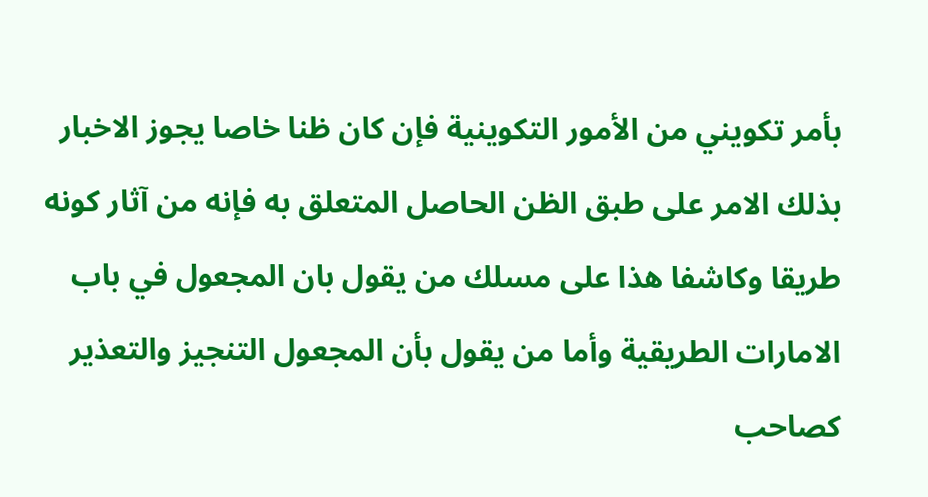بأمر تكويني من الأمور التكوينية فإن كان ظنا خاصا يجوز الاخبار بذلك الامر على طبق الظن الحاصل المتعلق به فإنه من آثار كونه طريقا وكاشفا هذا على مسلك من يقول بان المجعول في باب الامارات الطريقية وأما من يقول بأن المجعول التنجيز والتعذير كصاحب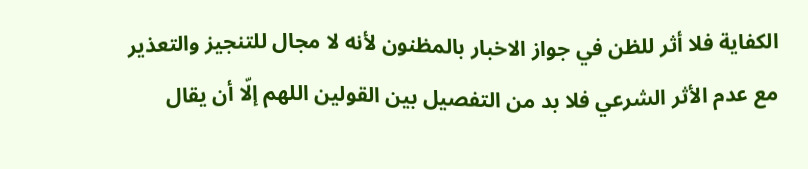الكفاية فلا أثر للظن في جواز الاخبار بالمظنون لأنه لا مجال للتنجيز والتعذير مع عدم الأثر الشرعي فلا بد من التفصيل بين القولين اللهم إلّا أن يقال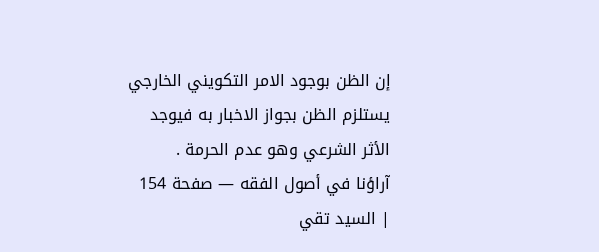إن الظن بوجود الامر التكويني الخارجي يستلزم الظن بجواز الاخبار به فيوجد الأثر الشرعي وهو عدم الحرمة .
آراؤنا في أصول الفقه — صفحة 154 | السيد تقي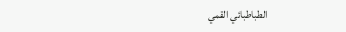الطباطبائي القمي